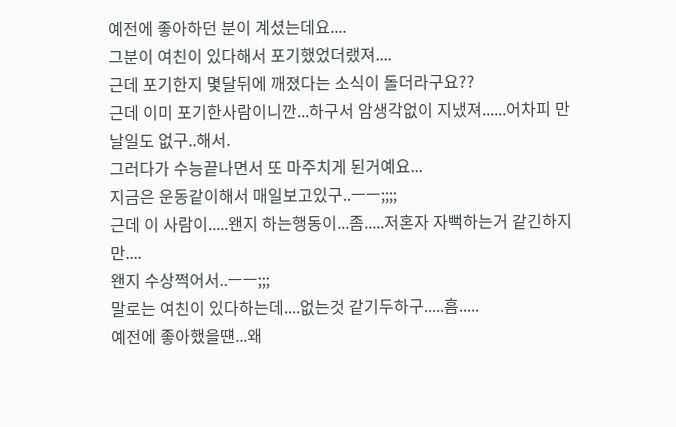예전에 좋아하던 분이 계셨는데요....
그분이 여친이 있다해서 포기했었더랬져....
근데 포기한지 몇달뒤에 깨졌다는 소식이 돌더라구요??
근데 이미 포기한사람이니깐...하구서 암생각없이 지냈져......어차피 만날일도 없구..해서.
그러다가 수능끝나면서 또 마주치게 된거예요...
지금은 운동같이해서 매일보고있구..ㅡㅡ;;;;
근데 이 사람이.....왠지 하는행동이...좀.....저혼자 자뻑하는거 같긴하지만....
왠지 수상쩍어서..ㅡㅡ;;;
말로는 여친이 있다하는데....없는것 같기두하구.....흠.....
예전에 좋아했을떈...왜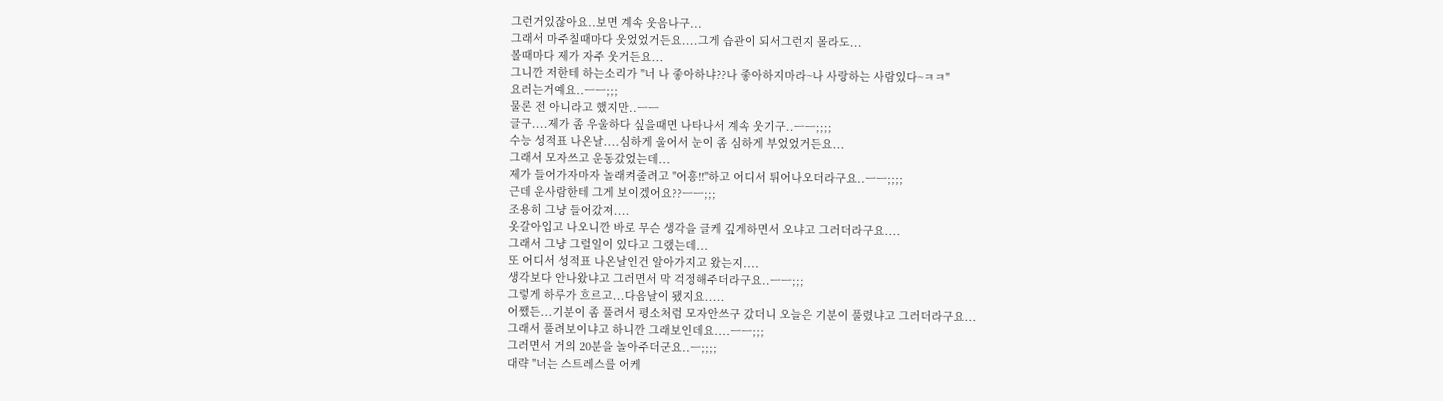그런거있잖아요..보면 계속 웃음나구...
그래서 마주칠때마다 웃었었거든요....그게 습관이 되서그런지 몰라도...
볼때마다 제가 자주 웃거든요...
그니깐 저한테 하는소리가 "너 나 좋아하냐??나 좋아하지마라~나 사랑하는 사람있다~ㅋㅋ"
요러는거예요..ㅡㅡ;;;
물론 전 아니라고 했지만..ㅡㅡ
글구....제가 좀 우울하다 싶을때면 나타나서 계속 웃기구..ㅡㅡ;;;;
수능 성적표 나온날....심하게 울어서 눈이 좀 심하게 부었었거든요...
그래서 모자쓰고 운동갔었는데...
제가 들어가자마자 놀래켜줄려고 "어흥!!"하고 어디서 튀어나오더라구요..ㅡㅡ;;;;
근데 운사람한테 그게 보이겠어요??ㅡㅡ;;;
조용히 그냥 들어갔져....
옷갈아입고 나오니깐 바로 무슨 생각을 글케 깊게하면서 오냐고 그러더라구요....
그래서 그냥 그럴일이 있다고 그랬는데...
또 어디서 성적표 나온날인건 알아가지고 왔는지....
생각보다 안나왔냐고 그러면서 막 걱정해주더라구요..ㅡㅡ;;;
그렇게 하루가 흐르고...다음날이 됐지요.....
어쨌든...기분이 좀 풀려서 평소처럼 모자안쓰구 갔더니 오늘은 기분이 풀렸냐고 그러더라구요...
그래서 풀려보이냐고 하니깐 그래보인데요....ㅡㅡ;;;
그러면서 거의 20분을 놀아주더군요..ㅡ;;;;
대략 "너는 스트레스를 어케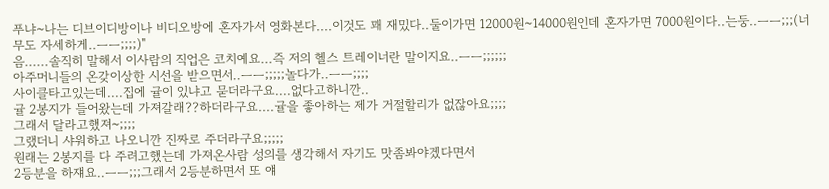푸냐~나는 디브이디방이나 비디오방에 혼자가서 영화본다....이것도 꽤 재밌다..둘이가면 12000원~14000원인데 혼자가면 7000원이다..는둥..ㅡㅡ;;;(너무도 자세하게..ㅡㅡ;;;;)"
음......솔직히 말해서 이사람의 직업은 코치예요...즉 저의 헬스 트레이너란 말이지요..ㅡㅡ;;;;;;
아주머니들의 온갖이상한 시선을 받으면서..ㅡㅡ;;;;;놀다가..ㅡㅡ;;;;
사이클타고있는데....집에 귤이 있냐고 묻더라구요....없다고하니깐..
귤 2봉지가 들어왔는데 가져갈래??하더라구요....귤을 좋아하는 제가 거절할리가 없잖아요;;;;
그래서 달라고했져~;;;;
그랬더니 샤워하고 나오니깐 진짜로 주더라구요;;;;;
원래는 2봉지를 다 주려고했는데 가져온사람 성의를 생각해서 자기도 맛좀봐야겠다면서
2등분을 하쟤요..ㅡㅡ;;;그래서 2등분하면서 또 얘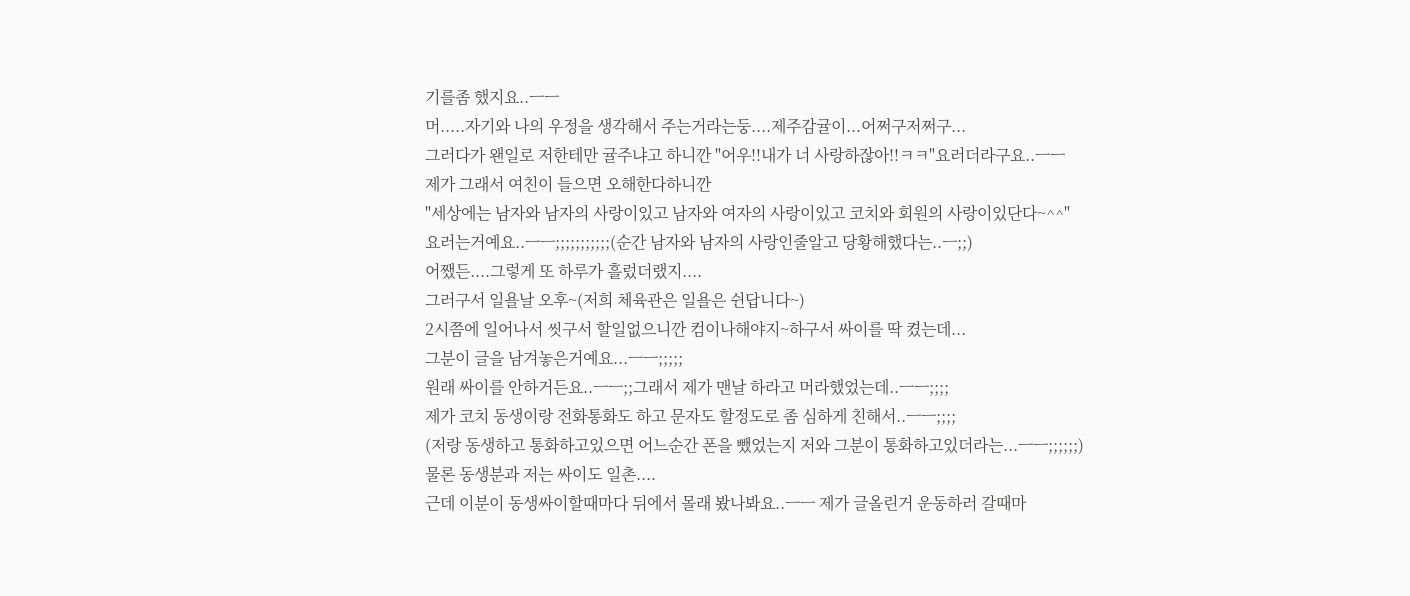기를좀 했지요..ㅡㅡ
머.....자기와 나의 우정을 생각해서 주는거라는둥....제주감귤이...어쩌구저쩌구...
그러다가 왠일로 저한테만 귤주냐고 하니깐 "어우!!내가 너 사랑하잖아!!ㅋㅋ"요러더라구요..ㅡㅡ
제가 그래서 여친이 들으면 오해한다하니깐
"세상에는 남자와 남자의 사랑이있고 남자와 여자의 사랑이있고 코치와 회원의 사랑이있단다~^^"
요러는거예요..ㅡㅡ;;;;;;;;;;;(순간 남자와 남자의 사랑인줄알고 당황해했다는..ㅡ;;)
어쨌든....그렇게 또 하루가 흘렀더랬지....
그러구서 일욜날 오후~(저희 체육관은 일욜은 쉰답니다~)
2시쯤에 일어나서 씻구서 할일없으니깐 컴이나해야지~하구서 싸이를 딱 켰는데...
그분이 글을 남겨놓은거예요...ㅡㅡ;;;;;
원래 싸이를 안하거든요..ㅡㅡ;;그래서 제가 맨날 하라고 머라했었는데..ㅡㅡ;;;;
제가 코치 동생이랑 전화통화도 하고 문자도 할정도로 좀 심하게 친해서..ㅡㅡ;;;;
(저랑 동생하고 통화하고있으면 어느순간 폰을 뺐었는지 저와 그분이 통화하고있더라는...ㅡㅡ;;;;;;)
물론 동생분과 저는 싸이도 일촌....
근데 이분이 동생싸이할때마다 뒤에서 몰래 봤나봐요..ㅡㅡ 제가 글올린거 운동하러 갈때마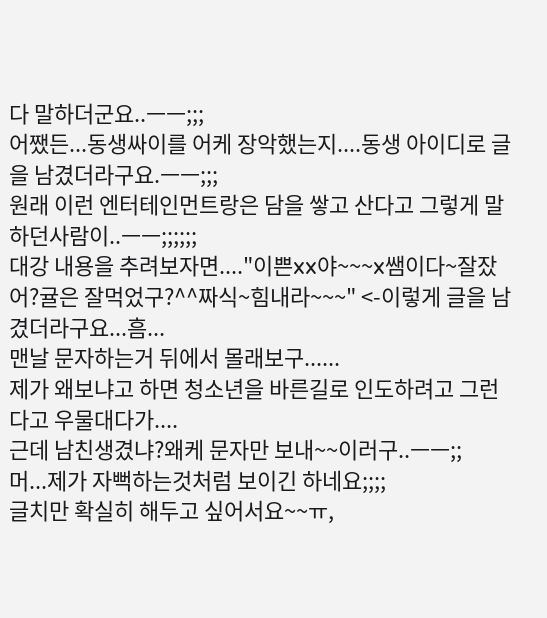다 말하더군요..ㅡㅡ;;;
어쨌든...동생싸이를 어케 장악했는지....동생 아이디로 글을 남겼더라구요.ㅡㅡ;;;
원래 이런 엔터테인먼트랑은 담을 쌓고 산다고 그렇게 말하던사람이..ㅡㅡ;;;;;;
대강 내용을 추려보자면...."이쁜xx야~~~x쌤이다~잘잤어?귤은 잘먹었구?^^짜식~힘내라~~~" <-이렇게 글을 남겼더라구요...흠...
맨날 문자하는거 뒤에서 몰래보구......
제가 왜보냐고 하면 청소년을 바른길로 인도하려고 그런다고 우물대다가....
근데 남친생겼냐?왜케 문자만 보내~~이러구..ㅡㅡ;;
머...제가 자뻑하는것처럼 보이긴 하네요;;;;
글치만 확실히 해두고 싶어서요~~ㅠ,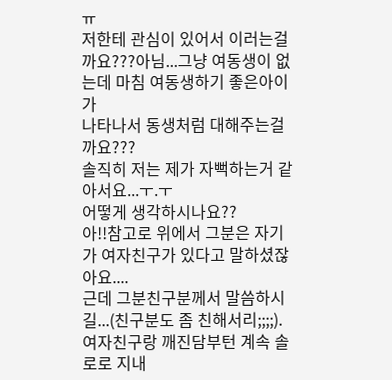ㅠ
저한테 관심이 있어서 이러는걸까요???아님...그냥 여동생이 없는데 마침 여동생하기 좋은아이가
나타나서 동생처럼 대해주는걸까요???
솔직히 저는 제가 자뻑하는거 같아서요...ㅜ.ㅜ
어떻게 생각하시나요??
아!!참고로 위에서 그분은 자기가 여자친구가 있다고 말하셨잖아요....
근데 그분친구분께서 말씀하시길...(친구분도 좀 친해서리;;;;).
여자친구랑 깨진담부턴 계속 솔로로 지내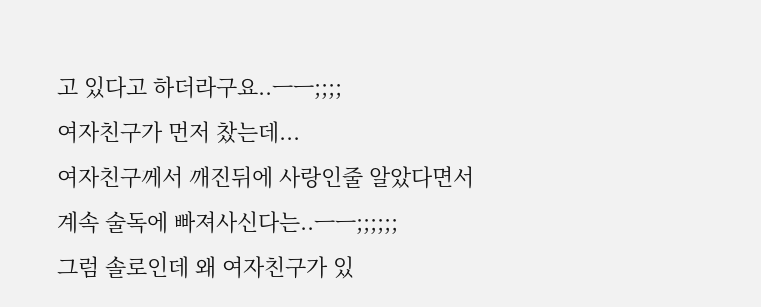고 있다고 하더라구요..ㅡㅡ;;;;
여자친구가 먼저 찼는데...
여자친구께서 깨진뒤에 사랑인줄 알았다면서 계속 술독에 빠져사신다는..ㅡㅡ;;;;;;
그럼 솔로인데 왜 여자친구가 있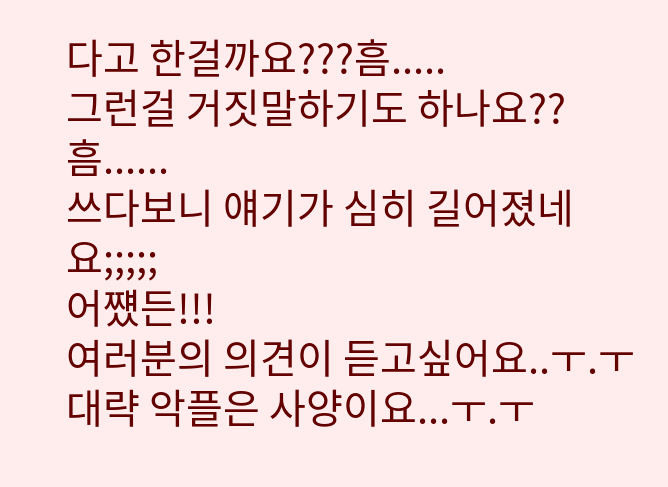다고 한걸까요???흠.....
그런걸 거짓말하기도 하나요??흠......
쓰다보니 얘기가 심히 길어졌네요;;;;;
어쩄든!!!
여러분의 의견이 듣고싶어요..ㅜ.ㅜ
대략 악플은 사양이요...ㅜ.ㅜ